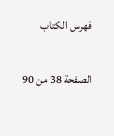فهرس الكتاب

الصفحة 38 من 90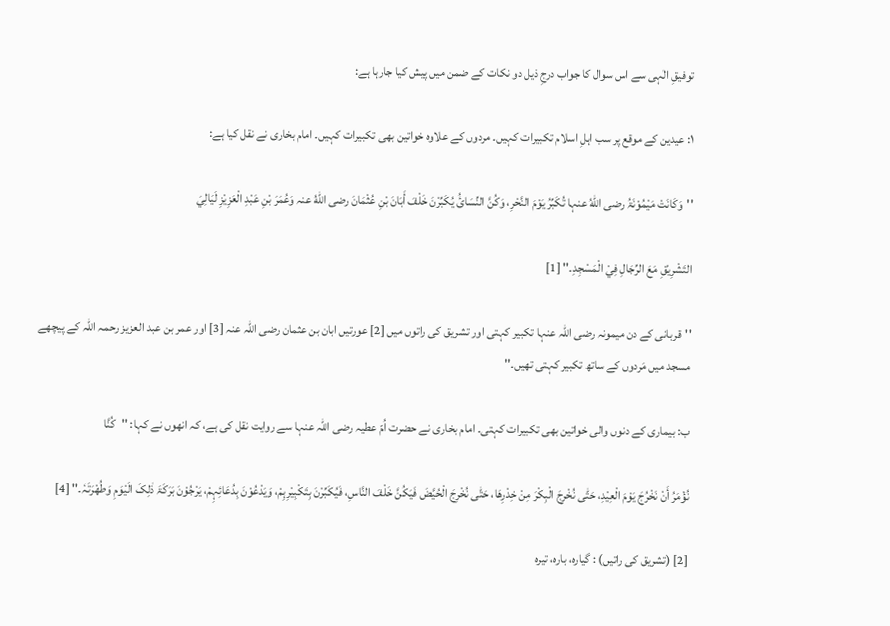توفیقِ الٰہی سے اس سوال کا جواب درجِ ذیل دو نکات کے ضمن میں پیش کیا جارہا ہے:

۱: عیدین کے موقع پر سب اہلِ اسلام تکبیرات کہیں۔ مردوں کے علاوہ خواتین بھی تکبیرات کہیں۔ امام بخاری نے نقل کیا ہے:

''وَکَانَتْ مَیْمُوْنَۃُ رضی اللّٰهُ عنہا تُکَبِّرُ یَوْمَ النَّحْرِ، وَکُنَّ النِّسَائُ یُکَبِّرْنَ خَلْفَ أَبَانَ بْنِ عُثْمَانَ رضی اللّٰهُ عنہ وَعُمَرَ بْنِ عَبْدِ الْعَزِیْزِ لَیَالِيَ

التَشْرِیْقِ مَعَ الرِّجَالِ فِيْ الْمَسْجِدِ۔'' [1]

''قربانی کے دن میمونہ رضی اللہ عنہا تکبیر کہتی اور تشریق کی راتوں میں [2] عورتیں ابان بن عثمان رضی اللہ عنہ [3] اور عمر بن عبد العزیز رحمہ اللہ کے پیچھے مسجد میں مَردوں کے ساتھ تکبیر کہتی تھیں۔''

ب: بیماری کے دنوں والی خواتین بھی تکبیرات کہتی۔ امام بخاری نے حضرت اُمّ عطیہ رضی اللہ عنہا سے روایت نقل کی ہے، کہ انھوں نے کہا: ''کُنَّا

نُؤْمَرُ أَنْ نَخْرُجَ یَوْمَ الْعِیْدِ، حَتّٰی نُخْرِجَ الْبِکْرَ مِنْ خِدْرِھَا، حَتّٰی نُخْرِجَ الْحُیَّضَ فَیَکُنَّ خَلْفَ النَّاسِ، فَیُکَبِّرْنَ بِتَکْبِیْرِہِمْ، وَیَدْعُوْنَ بِدُعَائِہِمْ، یَرْجُوْنَ بَرَکَۃَ ذٰلِکَ الَیْوَمِ وَطُھْرَتَہٗ۔'' [4]

[2] (تشریق کی راتیں) : گیارہ، بارہ، تیرہ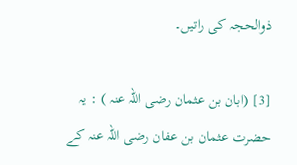ذوالحجہ کی راتیں۔

[3] (ابان بن عثمان رضی اللہ عنہ ) : یہ حضرت عثمان بن عفان رضی اللہ عنہ کے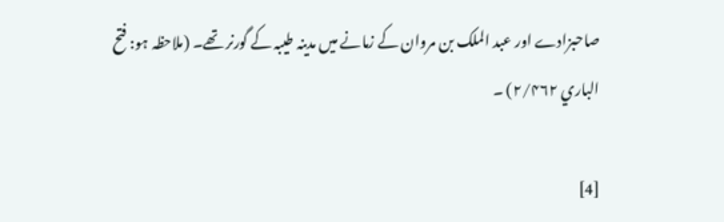صاحبزادے اور عبد الملک بن مروان کے زمانے میں مدینہ طیبہ کے گورنر تھے۔ (ملاحظہ ہو: فتح الباري ۲/۴۶۲) ۔

[4]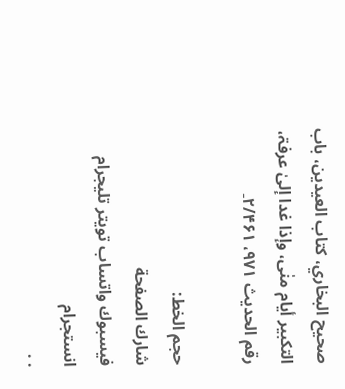صحیح البخاري، کتاب العیدین، باب التکبیر أیام منٰی، وإذا غدا إلیٰ عرفۃ، رقم الحدیث ۹۷۱، ۲/۴۶۱۔

حجم الخط:
شارك الصفحة
فيسبوك واتساب تويتر تليجرام انستجرام
. .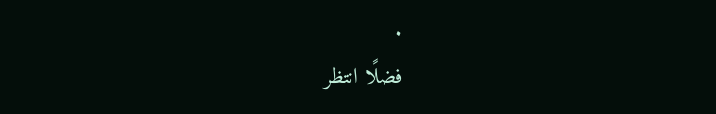.
فضلًا انتظر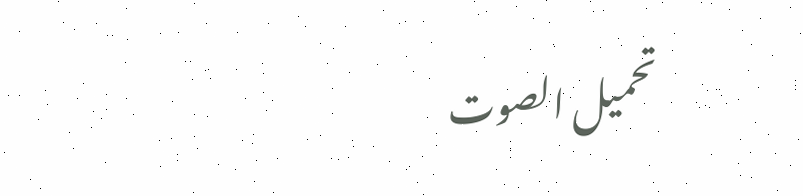تحميل الصوت